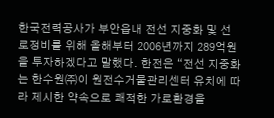한국전력공사가 부안읍내 전선 지중화 및 선로정비를 위해 올해부터 2006년까지 289억원을 투자하겠다고 말했다. 한전은 “전선 지중화는 한수원㈜이 원전수거물관리센터 유치에 따라 제시한 약속으로 쾌적한 가로환경을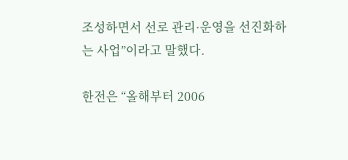조성하면서 선로 관리·운영을 선진화하는 사업”이라고 말했다.

한전은 “올해부터 2006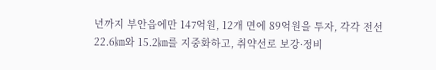년까지 부안읍에만 147억원, 12개 면에 89억원을 투자, 각각 전선 22.6㎞와 15.2㎞를 지중화하고, 취약선로 보강·정비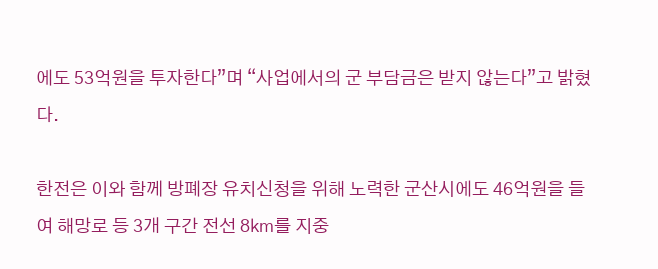에도 53억원을 투자한다”며 “사업에서의 군 부담금은 받지 않는다”고 밝혔다.

한전은 이와 함께 방폐장 유치신청을 위해 노력한 군산시에도 46억원을 들여 해망로 등 3개 구간 전선 8㎞를 지중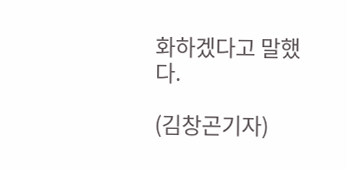화하겠다고 말했다.

(김창곤기자)